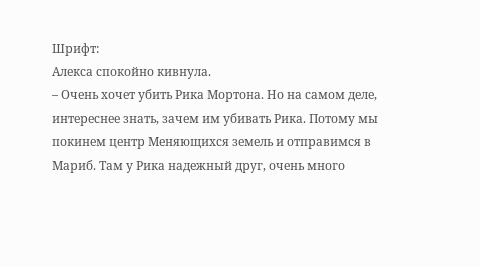Шрифт:
Алекса спокойно кивнула.
– Очень хочет убить Рика Мортона. Но на самом деле, интереснее знать, зачем им убивать Рика. Потому мы покинем центр Меняющихся земель и отправимся в Мариб. Там у Рика надежный друг, очень много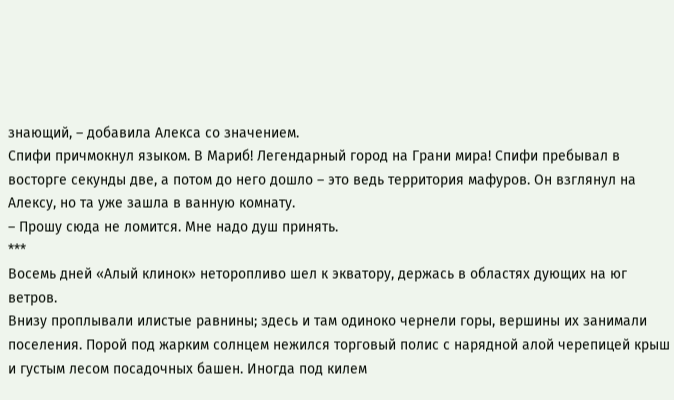знающий, – добавила Алекса со значением.
Спифи причмокнул языком. В Мариб! Легендарный город на Грани мира! Спифи пребывал в восторге секунды две, а потом до него дошло – это ведь территория мафуров. Он взглянул на Алексу, но та уже зашла в ванную комнату.
– Прошу сюда не ломится. Мне надо душ принять.
***
Восемь дней «Алый клинок» неторопливо шел к экватору, держась в областях дующих на юг ветров.
Внизу проплывали илистые равнины; здесь и там одиноко чернели горы, вершины их занимали поселения. Порой под жарким солнцем нежился торговый полис с нарядной алой черепицей крыш и густым лесом посадочных башен. Иногда под килем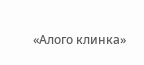«Алого клинка»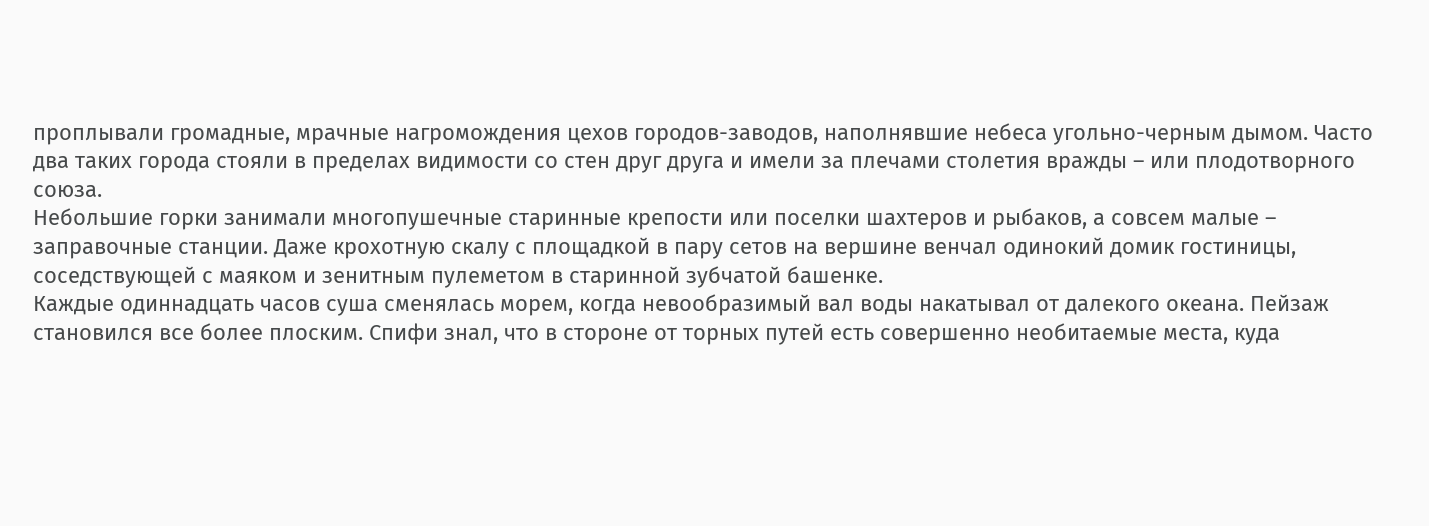проплывали громадные, мрачные нагромождения цехов городов-заводов, наполнявшие небеса угольно-черным дымом. Часто два таких города стояли в пределах видимости со стен друг друга и имели за плечами столетия вражды – или плодотворного союза.
Небольшие горки занимали многопушечные старинные крепости или поселки шахтеров и рыбаков, а совсем малые – заправочные станции. Даже крохотную скалу с площадкой в пару сетов на вершине венчал одинокий домик гостиницы, соседствующей с маяком и зенитным пулеметом в старинной зубчатой башенке.
Каждые одиннадцать часов суша сменялась морем, когда невообразимый вал воды накатывал от далекого океана. Пейзаж становился все более плоским. Спифи знал, что в стороне от торных путей есть совершенно необитаемые места, куда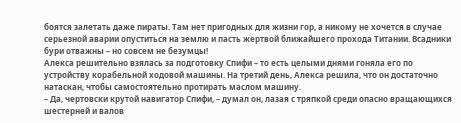боятся залетать даже пираты. Там нет пригодных для жизни гор, а никому не хочется в случае серьезной аварии опуститься на землю и пасть жертвой ближайшего прохода Титании. Всадники бури отважны – но совсем не безумцы!
Алекса решительно взялась за подготовку Спифи – то есть целыми днями гоняла его по устройству корабельной ходовой машины. На третий день, Алекса решила, что он достаточно натаскан, чтобы самостоятельно протирать маслом машину.
– Да, чертовски крутой навигатор Спифи, – думал он, лазая с тряпкой среди опасно вращающихся шестерней и валов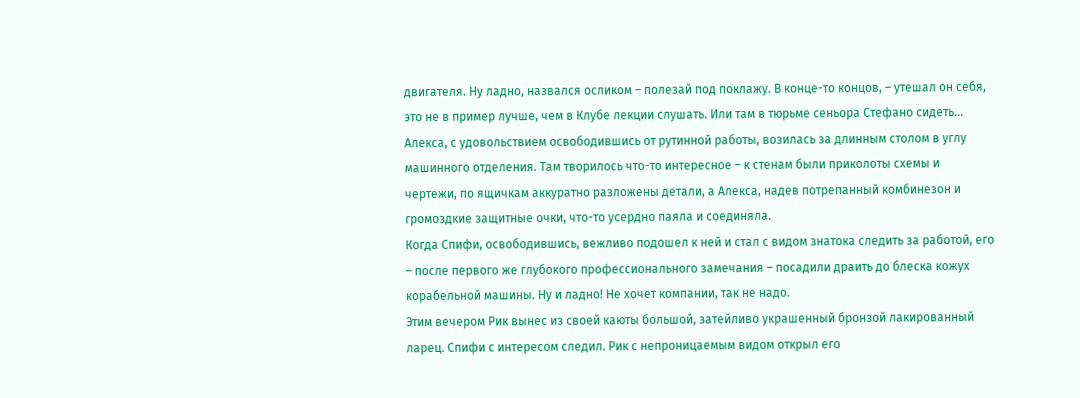двигателя. Ну ладно, назвался осликом – полезай под поклажу. В конце-то концов, – утешал он себя, это не в пример лучше, чем в Клубе лекции слушать. Или там в тюрьме сеньора Стефано сидеть…
Алекса, с удовольствием освободившись от рутинной работы, возилась за длинным столом в углу машинного отделения. Там творилось что-то интересное – к стенам были приколоты схемы и чертежи, по ящичкам аккуратно разложены детали, а Алекса, надев потрепанный комбинезон и громоздкие защитные очки, что-то усердно паяла и соединяла.
Когда Спифи, освободившись, вежливо подошел к ней и стал с видом знатока следить за работой, его – после первого же глубокого профессионального замечания – посадили драить до блеска кожух корабельной машины. Ну и ладно! Не хочет компании, так не надо.
Этим вечером Рик вынес из своей каюты большой, затейливо украшенный бронзой лакированный ларец. Спифи с интересом следил. Рик с непроницаемым видом открыл его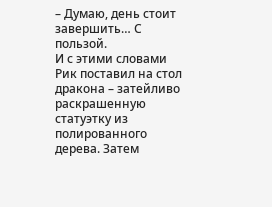– Думаю, день стоит завершить… С пользой.
И с этими словами Рик поставил на стол дракона – затейливо раскрашенную статуэтку из полированного дерева. Затем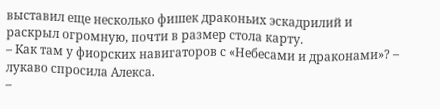выставил еще несколько фишек драконьих эскадрилий и раскрыл огромную, почти в размер стола карту.
– Как там у фиорских навигаторов с «Небесами и драконами»? – лукаво спросила Алекса.
–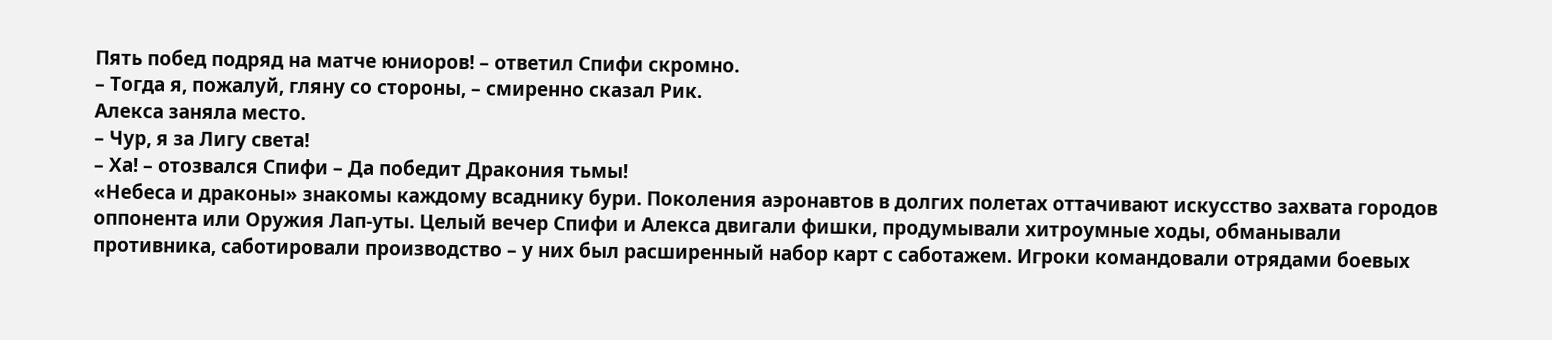Пять побед подряд на матче юниоров! – ответил Спифи скромно.
– Тогда я, пожалуй, гляну со стороны, – смиренно сказал Рик.
Алекса заняла место.
– Чур, я за Лигу света!
– Ха! – отозвался Спифи – Да победит Дракония тьмы!
«Небеса и драконы» знакомы каждому всаднику бури. Поколения аэронавтов в долгих полетах оттачивают искусство захвата городов оппонента или Оружия Лап-уты. Целый вечер Спифи и Алекса двигали фишки, продумывали хитроумные ходы, обманывали противника, саботировали производство – у них был расширенный набор карт с саботажем. Игроки командовали отрядами боевых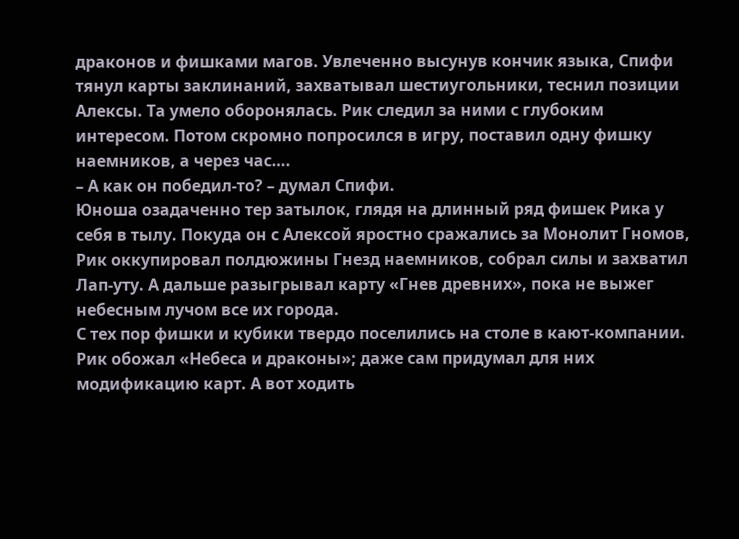драконов и фишками магов. Увлеченно высунув кончик языка, Спифи тянул карты заклинаний, захватывал шестиугольники, теснил позиции Алексы. Та умело оборонялась. Рик следил за ними с глубоким интересом. Потом скромно попросился в игру, поставил одну фишку наемников, а через час….
– А как он победил-то? – думал Спифи.
Юноша озадаченно тер затылок, глядя на длинный ряд фишек Рика у себя в тылу. Покуда он с Алексой яростно сражались за Монолит Гномов, Рик оккупировал полдюжины Гнезд наемников, собрал силы и захватил Лап-уту. А дальше разыгрывал карту «Гнев древних», пока не выжег небесным лучом все их города.
С тех пор фишки и кубики твердо поселились на столе в кают-компании. Рик обожал «Небеса и драконы»; даже сам придумал для них модификацию карт. А вот ходить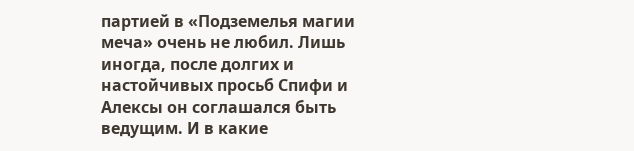партией в «Подземелья магии меча» очень не любил. Лишь иногда, после долгих и настойчивых просьб Спифи и Алексы он соглашался быть ведущим. И в какие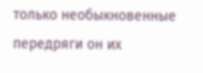только необыкновенные передряги он их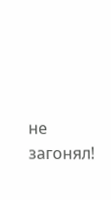не загонял!